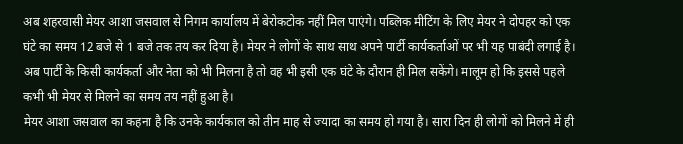अब शहरवासी मेयर आशा जसवाल से निगम कार्यालय में बेरोकटोक नहीं मिल पाएंगे। पब्लिक मीटिंग के लिए मेयर ने दोपहर को एक घंटे का समय 12 बजे से 1 बजे तक तय कर दिया है। मेयर ने लोगों के साथ साथ अपने पार्टी कार्यकर्ताओं पर भी यह पाबंदी लगाई है। अब पार्टी के किसी कार्यकर्ता और नेता को भी मिलना है तो वह भी इसी एक घंटे के दौरान ही मिल सकेंगे। मालूम हो कि इससे पहले कभी भी मेयर से मिलने का समय तय नहीं हुआ है।
मेयर आशा जसवाल का कहना है कि उनके कार्यकाल को तीन माह से ज्यादा का समय हो गया है। सारा दिन ही लोगों को मिलने में ही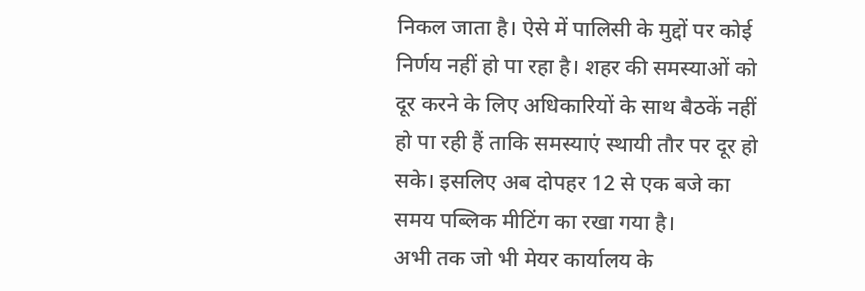निकल जाता है। ऐसे में पालिसी के मुद्दों पर कोई निर्णय नहीं हो पा रहा है। शहर की समस्याओं को दूर करने के लिए अधिकारियों के साथ बैठकें नहीं हो पा रही हैं ताकि समस्याएं स्थायी तौर पर दूर हो सके। इसलिए अब दोपहर 12 से एक बजे का समय पब्लिक मीटिंग का रखा गया है।
अभी तक जो भी मेयर कार्यालय के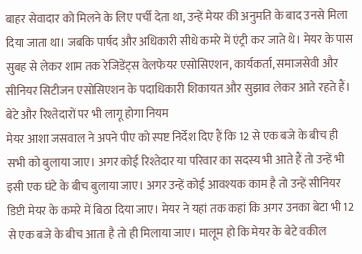बाहर सेवादार को मिलने के लिए पर्ची देता था, उन्हें मेयर की अनुमति के बाद उनसे मिला दिया जाता था। जबकि पार्षद और अधिकारी सीधे कमरे में एंट्री कर जाते थे। मेयर के पास सुबह से लेकर शाम तक रेजिडेंट्स वेलफेयर एसोसिएशन, कार्यकर्ता, समाजसेवी और सीनियर सिटीजन एसोसिएशन के पदाधिकारी शिकायत और सुझाव लेकर आते रहते हैं।
बेटे और रिश्तेदारों पर भी लागू होगा नियम
मेयर आशा जसवाल ने अपने पीए को स्पष्ट निर्देश दिए हैं कि 12 से एक बजे के बीच ही सभी को बुलाया जाए। अगर कोई रिश्तेदार या परिवार का सदस्य भी आते हैं तो उन्हें भी इसी एक घंटे के बीच बुलाया जाए। अगर उन्हें कोई आवश्यक काम है तो उन्हें सीनियर डिप्टी मेयर के कमरे में बिठा दिया जाए। मेयर ने यहां तक कहां कि अगर उनका बेटा भी 12 से एक बजे के बीच आता है तो ही मिलाया जाए। मालूम हो कि मेयर के बेटे वकील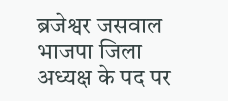ब्रजेश्वर जसवाल भाजपा जिला अध्यक्ष के पद पर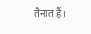तैनात हैं।